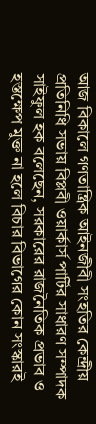আজ বিকালে গণতান্ত্রিক আইনজীবী সংহতির কেন্দ্রীয় প্রতিনিধি সভায় বিপ্লবী ওয়ার্কার্স পার্টির সাধারণ সম্পাদক সাইফুল হক বলেছেন, সরকারের রাজনৈতিক প্রভাব ও হস্তক্ষেপ মুক্ত না হলে বিচার বিভাগের কোন সংস্কারই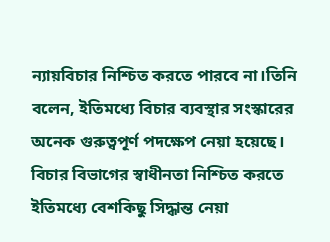ন্যায়বিচার নিশ্চিত করতে পারবে না।তিনি বলেন, ইতিমধ্যে বিচার ব্যবস্থার সংস্কারের অনেক গুরুত্বপূর্ণ পদক্ষেপ নেয়া হয়েছে। বিচার বিভাগের স্বাধীনতা নিশ্চিত করতে ইতিমধ্যে বেশকিছু সিদ্ধান্ত নেয়া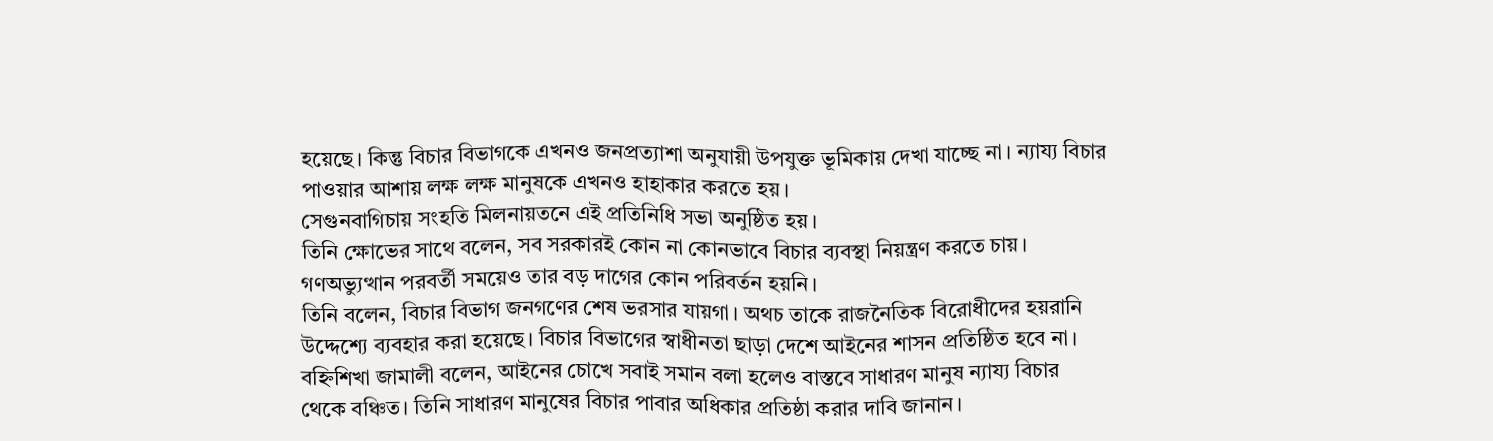হয়েছে। কিন্তু বিচার বিভাগকে এখনও জনপ্রত্যাশা অনুযায়ী উপযুক্ত ভূমিকায় দেখা যাচ্ছে না। ন্যায্য বিচার পাওয়ার আশায় লক্ষ লক্ষ মানুষকে এখনও হাহাকার করতে হয়।
সেগুনবাগিচায় সংহতি মিলনায়তনে এই প্রতিনিধি সভা অনুষ্ঠিত হয়।
তিনি ক্ষোভের সাথে বলেন, সব সরকারই কোন না কোনভাবে বিচার ব্যবস্থা নিয়ন্ত্রণ করতে চায়। গণঅভ্যুত্থান পরবর্তী সময়েও তার বড় দাগের কোন পরিবর্তন হয়নি।
তিনি বলেন, বিচার বিভাগ জনগণের শেষ ভরসার যায়গা। অথচ তাকে রাজনৈতিক বিরোধীদের হয়রানি উদ্দেশ্যে ব্যবহার করা হয়েছে। বিচার বিভাগের স্বাধীনতা ছাড়া দেশে আইনের শাসন প্রতিষ্ঠিত হবে না।
বহ্নিশিখা জামালী বলেন, আইনের চোখে সবাই সমান বলা হলেও বাস্তবে সাধারণ মানুষ ন্যায্য বিচার থেকে বঞ্চিত। তিনি সাধারণ মানুষের বিচার পাবার অধিকার প্রতিষ্ঠা করার দাবি জানান।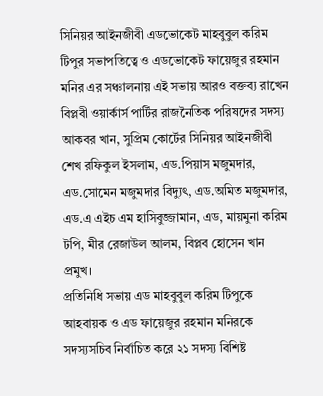সিনিয়র আইনজীবী এডভোকেট মাহবুবুল করিম টিপুর সভাপতিত্বে ও এডভোকেট ফায়েজুর রহমান মনির এর সঞ্চালনায় এই সভায় আরও বক্তব্য রাখেন বিপ্লবী ওয়ার্কার্স পার্টির রাজনৈতিক পরিষদের সদস্য আকবর খান, সুপ্রিম কোর্টের সিনিয়র আইনজীবী শেখ রফিকুল ইসলাম, এড.পিয়াস মজুমদার, এড.সোমেন মজুমদার বিদ্যুৎ, এড.অমিত মজুমদার, এড.এ এইচ এম হাসিবুজ্জামান, এড, মায়মুনা করিম টপি, মীর রেজাউল আলম, বিপ্লব হোসেন খান প্রমুখ।
প্রতিনিধি সভায় এড মাহবুবুল করিম টিপুকে আহবায়ক ও এড ফায়েজুর রহমান মনিরকে সদস্যসচিব নির্বাচিত করে ২১ সদস্য বিশিষ্ট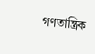গণতান্ত্রিক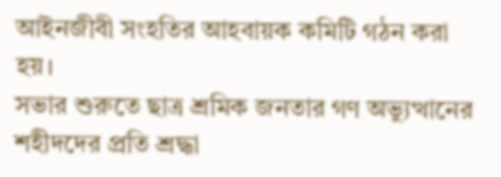আইনজীবী সংহতির আহবায়ক কমিটি গঠন করা হয়।
সভার শুরুতে ছাত্র শ্রমিক জনতার গণ অভ্যুত্থানের শহীদদের প্রতি শ্রদ্ধা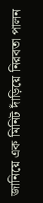জানিয়ে এক মিনিট দাঁড়িয়ে নিরবতা পালন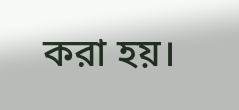করা হয়।